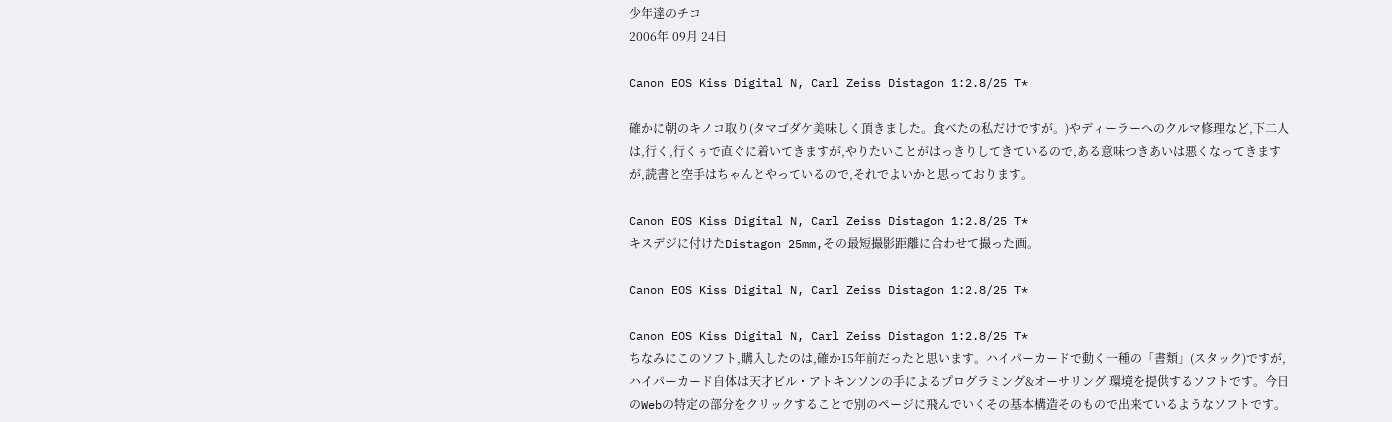少年達のチコ
2006年 09月 24日

Canon EOS Kiss Digital N, Carl Zeiss Distagon 1:2.8/25 T*

確かに朝のキノコ取り(タマゴダケ美味しく頂きました。食べたの私だけですが。)やディーラーへのクルマ修理など,下二人は,行く,行くぅで直ぐに着いてきますが,やりたいことがはっきりしてきているので,ある意味つきあいは悪くなってきますが,読書と空手はちゃんとやっているので,それでよいかと思っております。

Canon EOS Kiss Digital N, Carl Zeiss Distagon 1:2.8/25 T*
キスデジに付けたDistagon 25mm,その最短撮影距離に合わせて撮った画。

Canon EOS Kiss Digital N, Carl Zeiss Distagon 1:2.8/25 T*

Canon EOS Kiss Digital N, Carl Zeiss Distagon 1:2.8/25 T*
ちなみにこのソフト,購入したのは,確か15年前だったと思います。ハイパーカードで動く一種の「書類」(スタック)ですが,ハイパーカード自体は天才ビル・アトキンソンの手によるプログラミング&オーサリング 環境を提供するソフトです。今日のWebの特定の部分をクリックすることで別のページに飛んでいくその基本構造そのもので出来ているようなソフトです。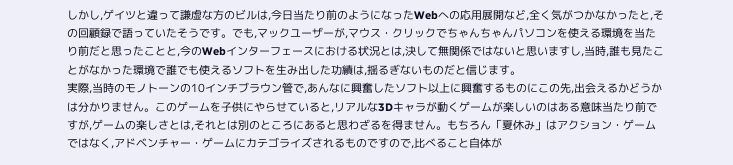しかし,ゲイツと違って謙虚な方のビルは,今日当たり前のようになったWebへの応用展開など,全く気がつかなかったと,その回顧録で語っていたそうです。でも,マックユーザーが,マウス・クリックでちゃんちゃんパソコンを使える環境を当たり前だと思ったことと,今のWebインターフェースにおける状況とは,決して無関係ではないと思いますし,当時,誰も見たことがなかった環境で誰でも使えるソフトを生み出した功績は,揺るぎないものだと信じます。
実際,当時のモノトーンの10インチブラウン管で,あんなに興奮したソフト以上に興奮するものにこの先,出会えるかどうかは分かりません。このゲームを子供にやらせていると,リアルな3Dキャラが動くゲームが楽しいのはある意味当たり前ですが,ゲームの楽しさとは,それとは別のところにあると思わざるを得ません。もちろん「夏休み」はアクション・ゲームではなく,アドベンチャー・ゲームにカテゴライズされるものですので,比べること自体が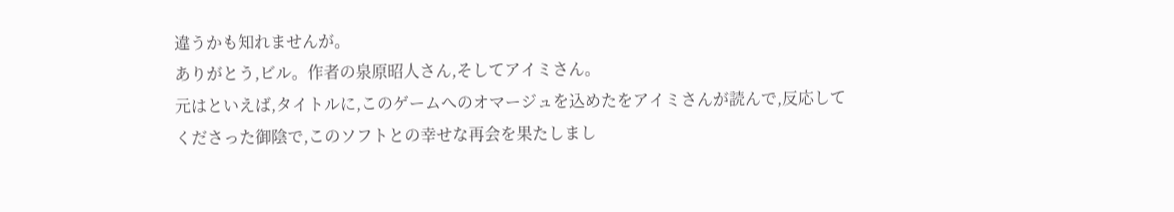違うかも知れませんが。
ありがとう,ビル。作者の泉原昭人さん,そしてアイミさん。
元はといえば,タイトルに,このゲームへのオマージュを込めたをアイミさんが読んで,反応してくださった御陰で,このソフトとの幸せな再会を果たしまし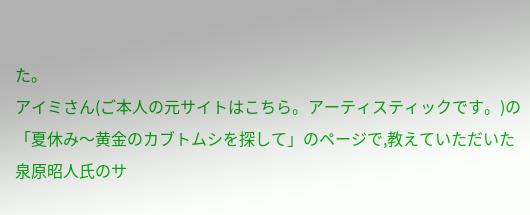た。
アイミさん(ご本人の元サイトはこちら。アーティスティックです。)の「夏休み〜黄金のカブトムシを探して」のページで,教えていただいた泉原昭人氏のサ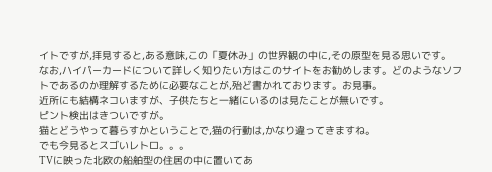イトですが,拝見すると,ある意味,この「夏休み」の世界観の中に,その原型を見る思いです。
なお,ハイパーカードについて詳しく知りたい方はこのサイトをお勧めします。どのようなソフトであるのか理解するために必要なことが,殆ど書かれております。お見事。
近所にも結構ネコいますが、子供たちと一緒にいるのは見たことが無いです。
ピント検出はきついですが。
猫とどうやって暮らすかということで,猫の行動は,かなり違ってきますね。
でも今見るとスゴいレトロ。。。
TVに映った北欧の船舶型の住居の中に置いてあ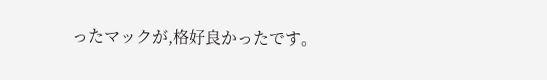ったマックが,格好良かったです。